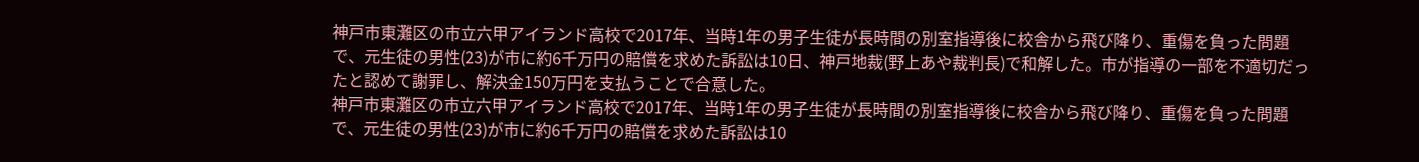神戸市東灘区の市立六甲アイランド高校で2017年、当時1年の男子生徒が長時間の別室指導後に校舎から飛び降り、重傷を負った問題で、元生徒の男性(23)が市に約6千万円の賠償を求めた訴訟は10日、神戸地裁(野上あや裁判長)で和解した。市が指導の一部を不適切だったと認めて謝罪し、解決金150万円を支払うことで合意した。
神戸市東灘区の市立六甲アイランド高校で2017年、当時1年の男子生徒が長時間の別室指導後に校舎から飛び降り、重傷を負った問題で、元生徒の男性(23)が市に約6千万円の賠償を求めた訴訟は10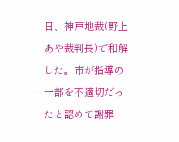日、神戸地裁(野上あや裁判長)で和解した。市が指導の一部を不適切だったと認めて謝罪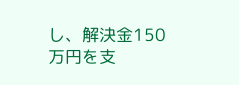し、解決金150万円を支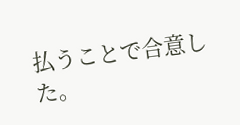払うことで合意した。